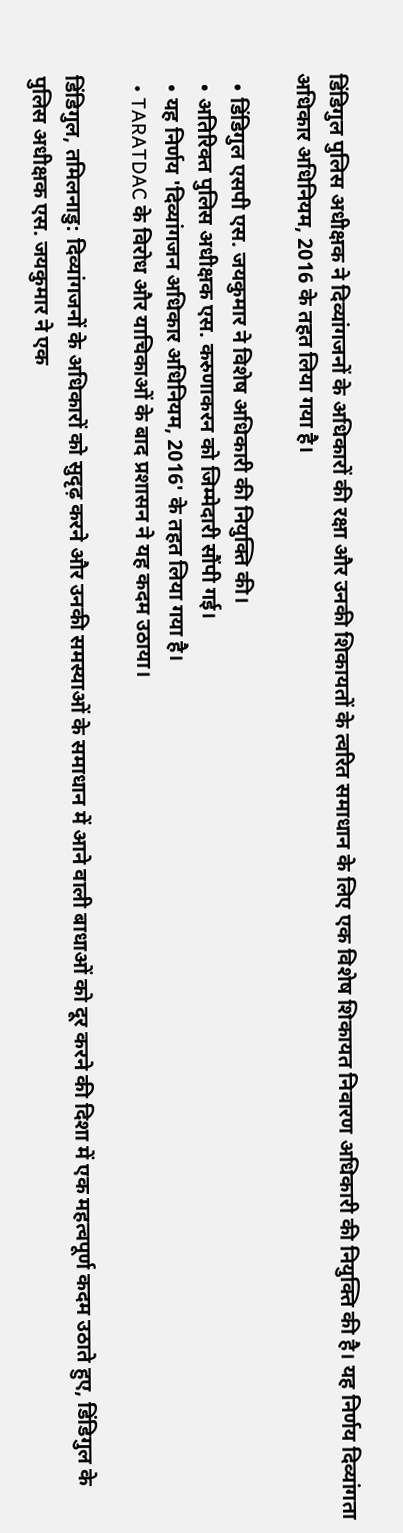डिंडिगुल पुलिस अधीक्षक ने दिव्यांगजनों के अधिकारों की रक्षा और उनकी शिकायतों के त्वरित समाधान के लिए एक विशेष शिकायत निवारण अधिकारी की नियुक्ति की है। यह निर्णय दिव्यांगता अधिकार अधिनियम, 2016 के तहत लिया गया है।

  • डिंडिगुल एसपी एस. जयकुमार ने विशेष अधिकारी की नियुक्ति की।
  • अतिरिक्त पुलिस अधीक्षक एस. करुणाकरन को जिम्मेदारी सौंपी गई।
  • यह निर्णय 'दिव्यांगजन अधिकार अधिनियम, 2016' के तहत लिया गया है।
  • TARATDAC के विरोध और याचिकाओं के बाद प्रशासन ने यह कदम उठाया।

डिंडिगुल, तमिलनाडु: दिव्यांगजनों के अधिकारों को सुदृढ़ करने और उनकी समस्याओं के समाधान में आने वाली बाधाओं को दूर करने की दिशा में एक महत्वपूर्ण कदम उठाते हुए, डिंडिगुल के पुलिस अधीक्षक एस. जयकुमार ने एक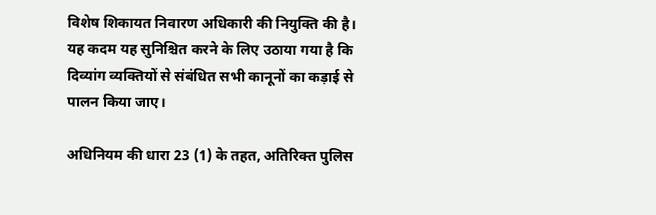विशेष शिकायत निवारण अधिकारी की नियुक्ति की है। यह कदम यह सुनिश्चित करने के लिए उठाया गया है कि दिव्यांग व्यक्तियों से संबंधित सभी कानूनों का कड़ाई से पालन किया जाए।

अधिनियम की धारा 23 (1) के तहत, अतिरिक्त पुलिस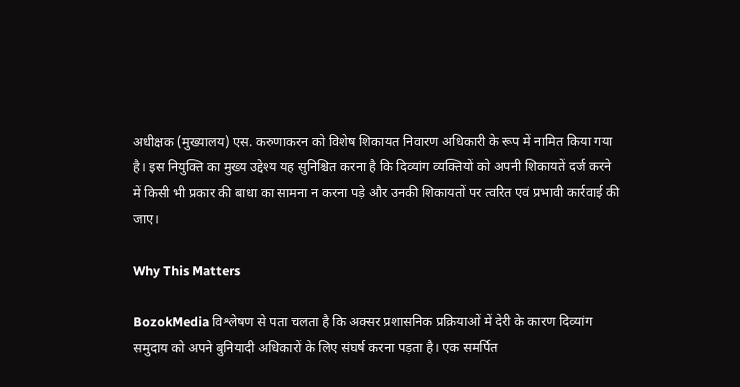अधीक्षक (मुख्यालय) एस. करुणाकरन को विशेष शिकायत निवारण अधिकारी के रूप में नामित किया गया है। इस नियुक्ति का मुख्य उद्देश्य यह सुनिश्चित करना है कि दिव्यांग व्यक्तियों को अपनी शिकायतें दर्ज करने में किसी भी प्रकार की बाधा का सामना न करना पड़े और उनकी शिकायतों पर त्वरित एवं प्रभावी कार्रवाई की जाए।

Why This Matters

BozokMedia विश्लेषण से पता चलता है कि अक्सर प्रशासनिक प्रक्रियाओं में देरी के कारण दिव्यांग समुदाय को अपने बुनियादी अधिकारों के लिए संघर्ष करना पड़ता है। एक समर्पित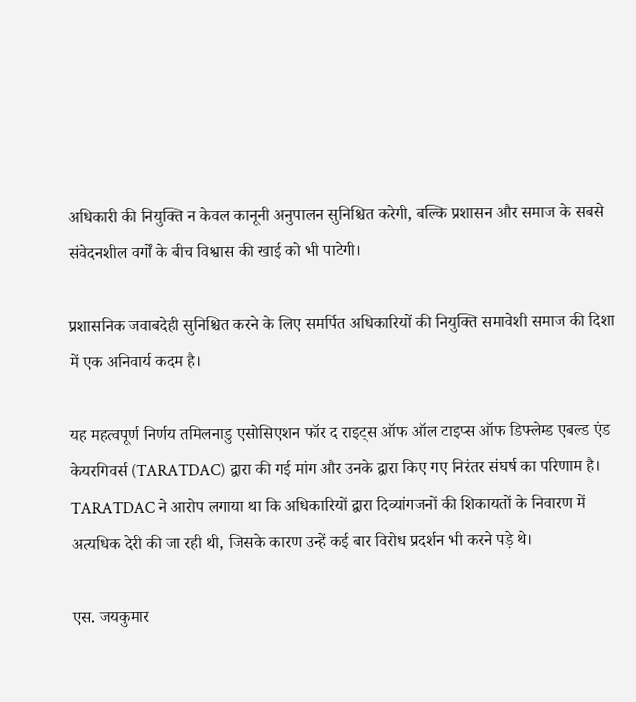अधिकारी की नियुक्ति न केवल कानूनी अनुपालन सुनिश्चित करेगी, बल्कि प्रशासन और समाज के सबसे संवेदनशील वर्गों के बीच विश्वास की खाई को भी पाटेगी।

प्रशासनिक जवाबदेही सुनिश्चित करने के लिए समर्पित अधिकारियों की नियुक्ति समावेशी समाज की दिशा में एक अनिवार्य कदम है।

यह महत्वपूर्ण निर्णय तमिलनाडु एसोसिएशन फॉर द राइट्स ऑफ ऑल टाइप्स ऑफ डिफ्लेम्ड एबल्ड एंड केयरगिवर्स (TARATDAC) द्वारा की गई मांग और उनके द्वारा किए गए निरंतर संघर्ष का परिणाम है। TARATDAC ने आरोप लगाया था कि अधिकारियों द्वारा दिव्यांगजनों की शिकायतों के निवारण में अत्यधिक देरी की जा रही थी, जिसके कारण उन्हें कई बार विरोध प्रदर्शन भी करने पड़े थे।

एस. जयकुमार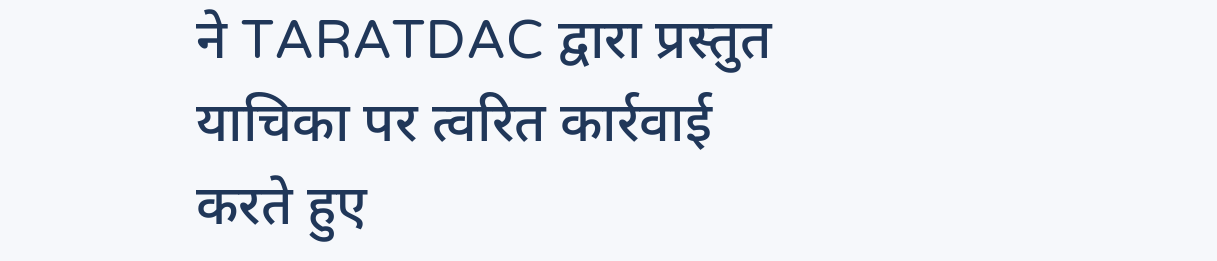ने TARATDAC द्वारा प्रस्तुत याचिका पर त्वरित कार्रवाई करते हुए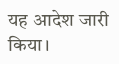यह आदेश जारी किया।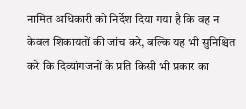नामित अधिकारी को निर्देश दिया गया है कि वह न केवल शिकायतों की जांच करे, बल्कि यह भी सुनिश्चित करे कि दिव्यांगजनों के प्रति किसी भी प्रकार का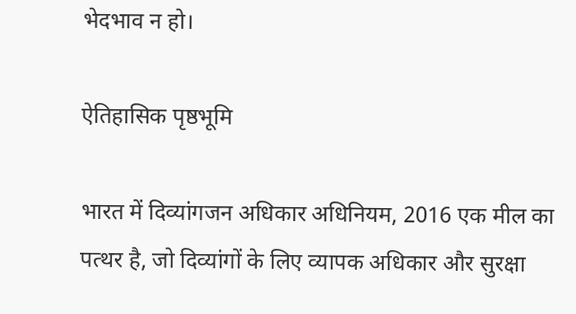भेदभाव न हो।

ऐतिहासिक पृष्ठभूमि

भारत में दिव्यांगजन अधिकार अधिनियम, 2016 एक मील का पत्थर है, जो दिव्यांगों के लिए व्यापक अधिकार और सुरक्षा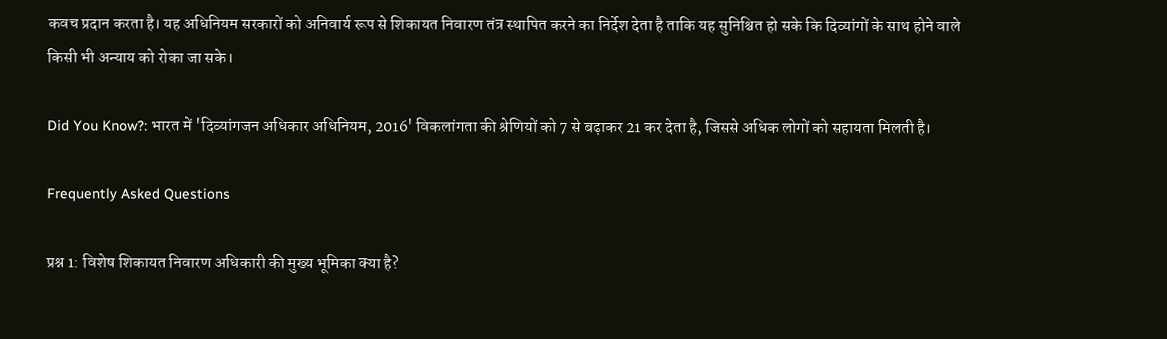कवच प्रदान करता है। यह अधिनियम सरकारों को अनिवार्य रूप से शिकायत निवारण तंत्र स्थापित करने का निर्देश देता है ताकि यह सुनिश्चित हो सके कि दिव्यांगों के साथ होने वाले किसी भी अन्याय को रोका जा सके।

Did You Know?: भारत में 'दिव्यांगजन अधिकार अधिनियम, 2016' विकलांगता की श्रेणियों को 7 से बढ़ाकर 21 कर देता है, जिससे अधिक लोगों को सहायता मिलती है।

Frequently Asked Questions

प्रश्न 1: विशेष शिकायत निवारण अधिकारी की मुख्य भूमिका क्या है?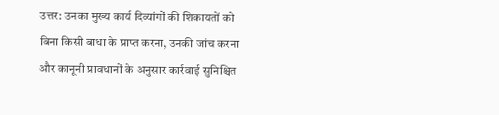उत्तर: उनका मुख्य कार्य दिव्यांगों की शिकायतों को बिना किसी बाधा के प्राप्त करना, उनकी जांच करना और कानूनी प्रावधानों के अनुसार कार्रवाई सुनिश्चित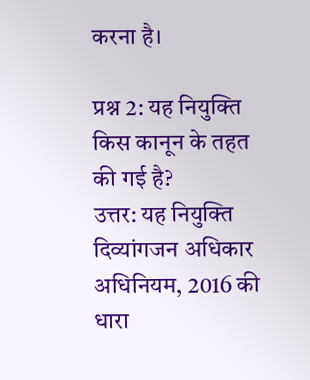करना है।

प्रश्न 2: यह नियुक्ति किस कानून के तहत की गई है?
उत्तर: यह नियुक्ति दिव्यांगजन अधिकार अधिनियम, 2016 की धारा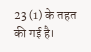23 (1) के तहत की गई है।